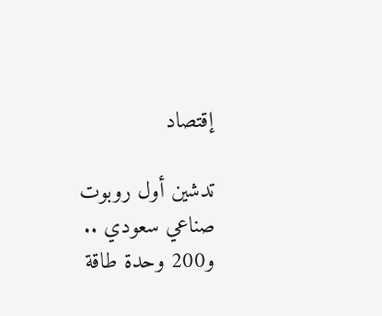إقتصاد

تدشين أول روبوت صناعي سعودي .. و200 وحدة طاقة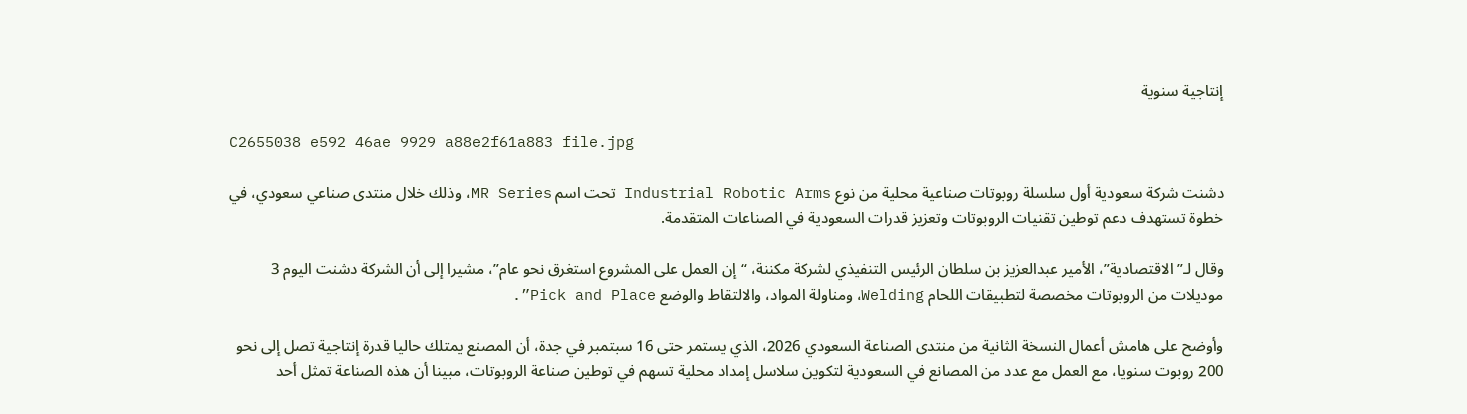إنتاجية سنوية

C2655038 e592 46ae 9929 a88e2f61a883 file.jpg

دشنت شركة سعودية أول سلسلة روبوتات صناعية محلية من نوع Industrial Robotic Arms تحت اسم MR Series، وذلك خلال منتدى صناعي سعودي، في خطوة تستهدف دعم توطين تقنيات الروبوتات وتعزيز قدرات السعودية في الصناعات المتقدمة.

وقال لـ”الاقتصادية”، الأمير عبدالعزيز بن سلطان الرئيس التنفيذي لشركة مكننة، “إن العمل على المشروع استغرق نحو عام”، مشيرا إلى أن الشركة دشنت اليوم 3 موديلات من الروبوتات مخصصة لتطبيقات اللحام Welding، ومناولة المواد، والالتقاط والوضع Pick and Place”.

وأوضح على هامش أعمال النسخة الثانية من منتدى الصناعة السعودي 2026، الذي يستمر حتى 16 سبتمبر في جدة، أن المصنع يمتلك حاليا قدرة إنتاجية تصل إلى نحو 200 روبوت سنويا، مع العمل مع عدد من المصانع في السعودية لتكوين سلاسل إمداد محلية تسهم في توطين صناعة الروبوتات، مبينا أن هذه الصناعة تمثل أحد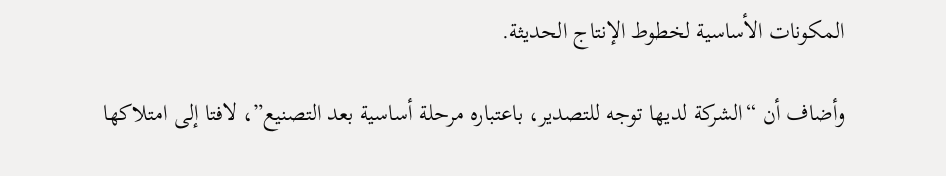المكونات الأساسية لخطوط الإنتاج الحديثة.

وأضاف أن “الشركة لديها توجه للتصدير، باعتباره مرحلة أساسية بعد التصنيع”، لافتا إلى امتلاكها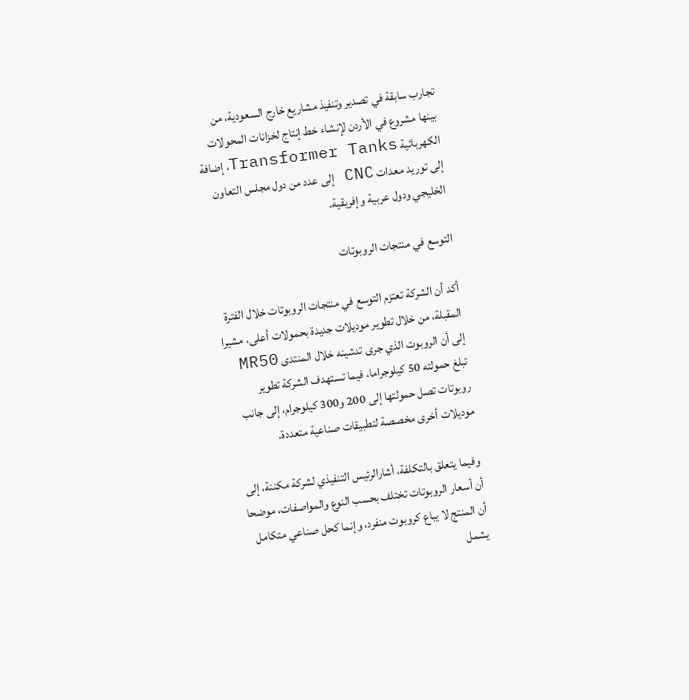تجارب سابقة في تصدير وتنفيذ مشاريع خارج السعودية، من بينها مشروع في الأردن لإنشاء خط إنتاج لخزانات المحولات الكهربائية Transformer Tanks، إضافة إلى توريد معدات CNC إلى عدد من دول مجلس التعاون الخليجي ودول عربية وإفريقية.

التوسع في منتجات الروبوتات

أكد أن الشركة تعتزم التوسع في منتجات الروبوتات خلال الفترة المقبلة، من خلال تطوير موديلات جديدة بحمولات أعلى، مشيرا إلى أن الروبوت الذي جرى تدشينه خلال المنتدى MR50 تبلغ حمولته 50 كيلوجراما، فيما تستهدف الشركة تطوير روبوتات تصل حمولتها إلى 200 و300 كيلوجرام، إلى جانب موديلات أخرى مخصصة لتطبيقات صناعية متعددة.

وفيما يتعلق بالتكلفة، أشارالرئيس التنفيذي لشركة مكننة، إلى أن أسعار الروبوتات تختلف بحسب النوع والمواصفات، موضحا أن المنتج لا يباع كروبوت منفرد، وإنما كحل صناعي متكامل يشمل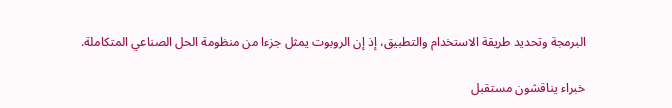البرمجة وتحديد طريقة الاستخدام والتطبيق، إذ إن الروبوت يمثل جزءا من منظومة الحل الصناعي المتكاملة.

خبراء يناقشون مستقبل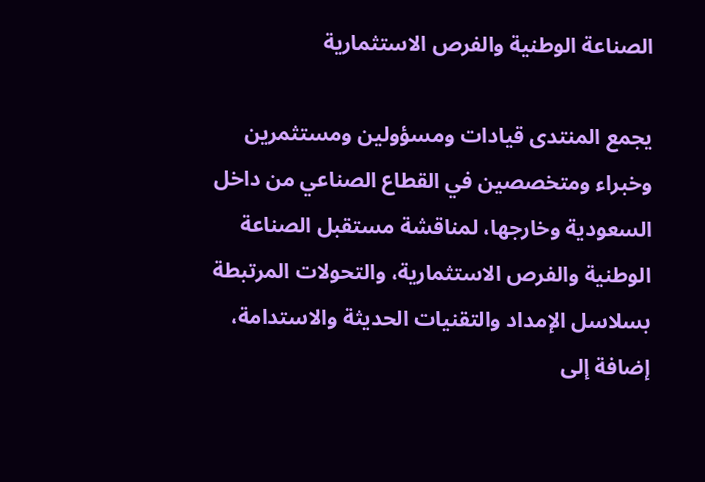الصناعة الوطنية والفرص الاستثمارية

يجمع المنتدى قيادات ومسؤولين ومستثمرين وخبراء ومتخصصين في القطاع الصناعي من داخل السعودية وخارجها، لمناقشة مستقبل الصناعة الوطنية والفرص الاستثمارية، والتحولات المرتبطة بسلاسل الإمداد والتقنيات الحديثة والاستدامة، إضافة إلى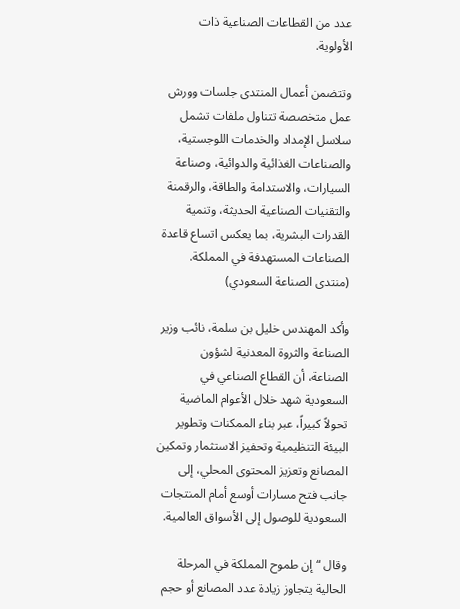عدد من القطاعات الصناعية ذات الأولوية.

وتتضمن أعمال المنتدى جلسات وورش عمل متخصصة تتناول ملفات تشمل سلاسل الإمداد والخدمات اللوجستية، والصناعات الغذائية والدوائية، وصناعة السيارات، والاستدامة والطاقة، والرقمنة والتقنيات الصناعية الحديثة، وتنمية القدرات البشرية، بما يعكس اتساع قاعدة الصناعات المستهدفة في المملكة. (منتدى الصناعة السعودي)

وأكد المهندس خليل بن سلمة، نائب وزير الصناعة والثروة المعدنية لشؤون الصناعة، أن القطاع الصناعي في السعودية شهد خلال الأعوام الماضية تحولاً كبيراً، عبر بناء الممكنات وتطوير البيئة التنظيمية وتحفيز الاستثمار وتمكين المصانع وتعزيز المحتوى المحلي، إلى جانب فتح مسارات أوسع أمام المنتجات السعودية للوصول إلى الأسواق العالمية.

وقال “إن طموح المملكة في المرحلة الحالية يتجاوز زيادة عدد المصانع أو حجم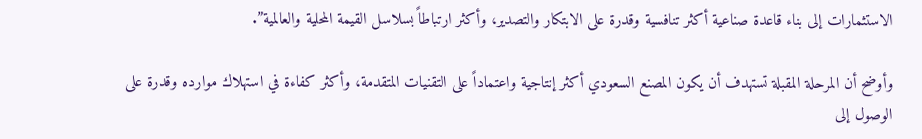الاستثمارات إلى بناء قاعدة صناعية أكثر تنافسية وقدرة على الابتكار والتصدير، وأكثر ارتباطاً بسلاسل القيمة المحلية والعالمية”.

وأوضح أن المرحلة المقبلة تستهدف أن يكون المصنع السعودي أكثر إنتاجية واعتماداً على التقنيات المتقدمة، وأكثر كفاءة في استهلاك موارده وقدرة على الوصول إلى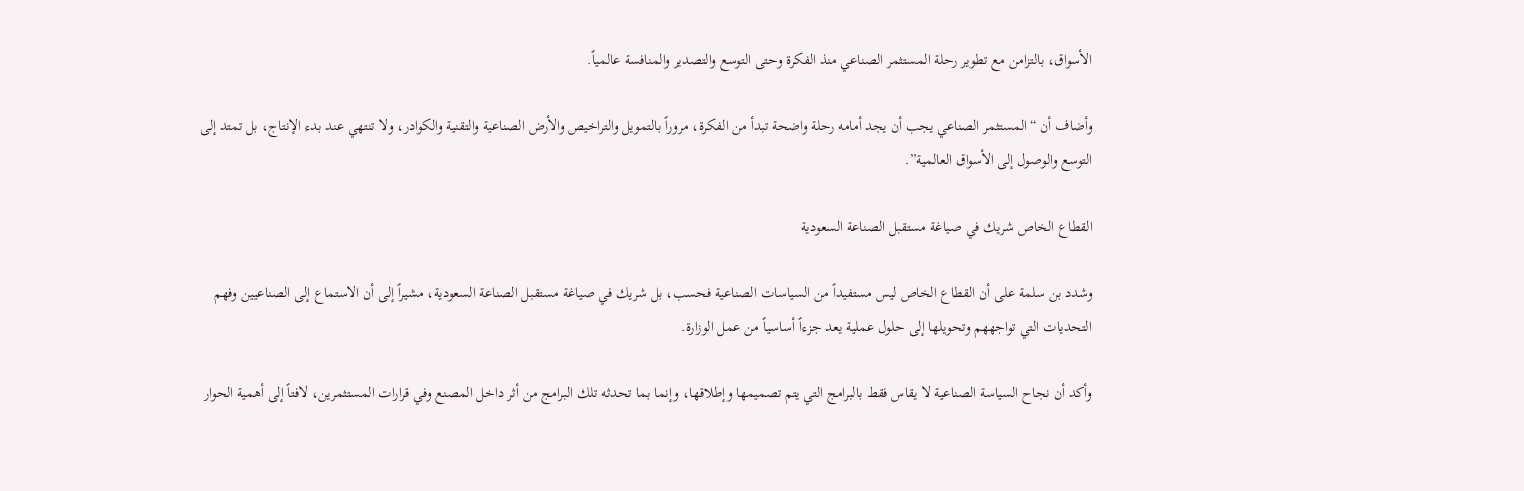الأسواق، بالتزامن مع تطوير رحلة المستثمر الصناعي منذ الفكرة وحتى التوسع والتصدير والمنافسة عالمياً.

وأضاف أن “المستثمر الصناعي يجب أن يجد أمامه رحلة واضحة تبدأ من الفكرة، مروراً بالتمويل والتراخيص والأرض الصناعية والتقنية والكوادر، ولا تنتهي عند بدء الإنتاج، بل تمتد إلى التوسع والوصول إلى الأسواق العالمية”.

القطاع الخاص شريك في صياغة مستقبل الصناعة السعودية

وشدد بن سلمة على أن القطاع الخاص ليس مستفيداً من السياسات الصناعية فحسب، بل شريك في صياغة مستقبل الصناعة السعودية، مشيراً إلى أن الاستماع إلى الصناعيين وفهم التحديات التي تواجههم وتحويلها إلى حلول عملية يعد جزءاً أساسياً من عمل الوزارة.

وأكد أن نجاح السياسة الصناعية لا يقاس فقط بالبرامج التي يتم تصميمها وإطلاقها، وإنما بما تحدثه تلك البرامج من أثر داخل المصنع وفي قرارات المستثمرين، لافتاً إلى أهمية الحوار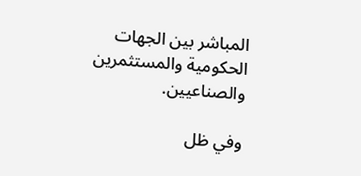المباشر بين الجهات الحكومية والمستثمرين والصناعيين.

وفي ظل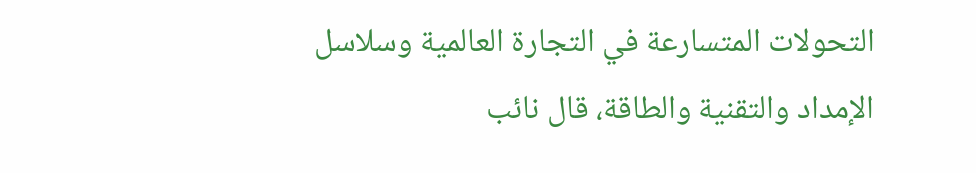التحولات المتسارعة في التجارة العالمية وسلاسل الإمداد والتقنية والطاقة، قال نائب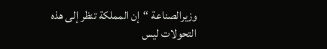وزيرالصناعة “إن المملكة تنظر إلى هذه التحولات ليس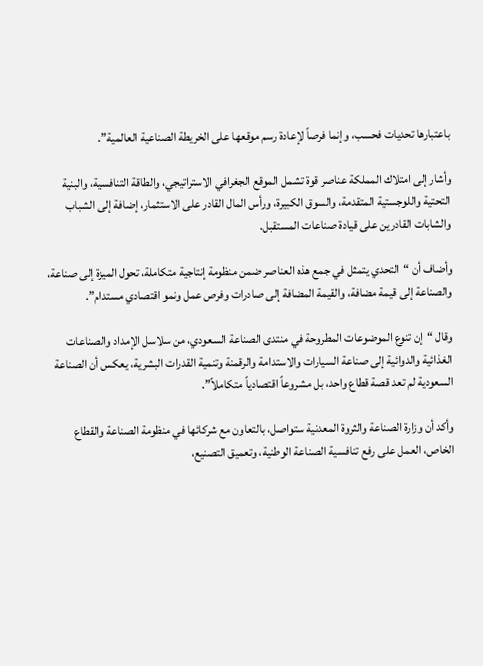باعتبارها تحديات فحسب، وإنما فرصاً لإعادة رسم موقعها على الخريطة الصناعية العالمية”.

وأشار إلى امتلاك المملكة عناصر قوة تشمل الموقع الجغرافي الاستراتيجي، والطاقة التنافسية، والبنية التحتية واللوجستية المتقدمة، والسوق الكبيرة، ورأس المال القادر على الاستثمار، إضافة إلى الشباب والشابات القادرين على قيادة صناعات المستقبل.

وأضاف أن “التحدي يتمثل في جمع هذه العناصر ضمن منظومة إنتاجية متكاملة، تحول الميزة إلى صناعة، والصناعة إلى قيمة مضافة، والقيمة المضافة إلى صادرات وفرص عمل ونمو اقتصادي مستدام”.

وقال “إن تنوع الموضوعات المطروحة في منتدى الصناعة السعودي، من سلاسل الإمداد والصناعات الغذائية والدوائية إلى صناعة السيارات والاستدامة والرقمنة وتنمية القدرات البشرية، يعكس أن الصناعة السعودية لم تعد قصة قطاع واحد، بل مشروعاً اقتصادياً متكاملاً”.

وأكد أن وزارة الصناعة والثروة المعدنية ستواصل، بالتعاون مع شركائها في منظومة الصناعة والقطاع الخاص، العمل على رفع تنافسية الصناعة الوطنية، وتعميق التصنيع،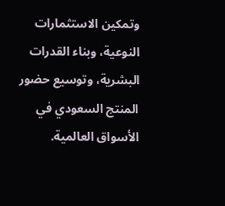وتمكين الاستثمارات النوعية، وبناء القدرات البشرية، وتوسيع حضور المنتج السعودي في الأسواق العالمية.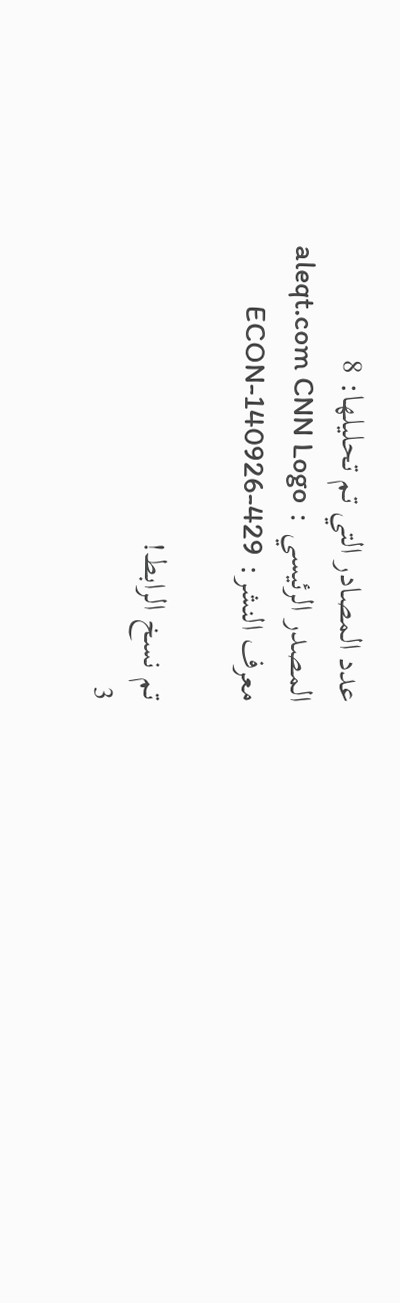عدد المصادر التي تم تحليلها: 8
المصدر الرئيسي : aleqt.com CNN Logo
معرف النشر: ECON-140926-429

تم نسخ الرابط!
3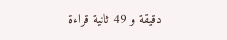دقيقة و 49 ثانية قراءة